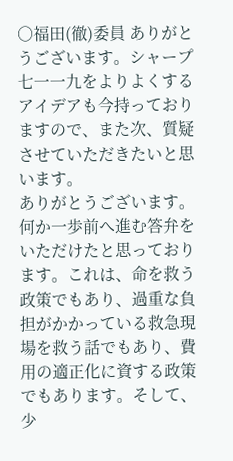○福田(徹)委員 ありがとうございます。シャープ七一一九をよりよくするアイデアも今持っておりますので、また次、質疑させていただきたいと思います。
ありがとうございます。何か一歩前へ進む答弁をいただけたと思っております。これは、命を救う政策でもあり、過重な負担がかかっている救急現場を救う話でもあり、費用の適正化に資する政策でもあります。そして、少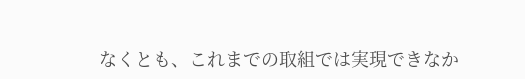なくとも、これまでの取組では実現できなか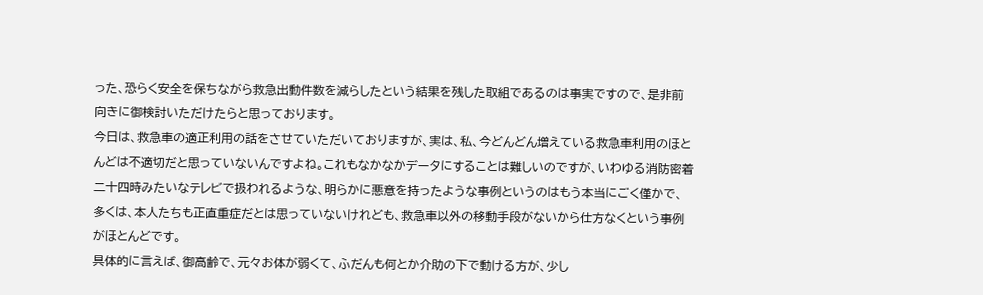った、恐らく安全を保ちながら救急出動件数を減らしたという結果を残した取組であるのは事実ですので、是非前向きに御検討いただけたらと思っております。
今日は、救急車の適正利用の話をさせていただいておりますが、実は、私、今どんどん増えている救急車利用のほとんどは不適切だと思っていないんですよね。これもなかなかデータにすることは難しいのですが、いわゆる消防密着二十四時みたいなテレビで扱われるような、明らかに悪意を持ったような事例というのはもう本当にごく僅かで、多くは、本人たちも正直重症だとは思っていないけれども、救急車以外の移動手段がないから仕方なくという事例がほとんどです。
具体的に言えば、御高齢で、元々お体が弱くて、ふだんも何とか介助の下で動ける方が、少し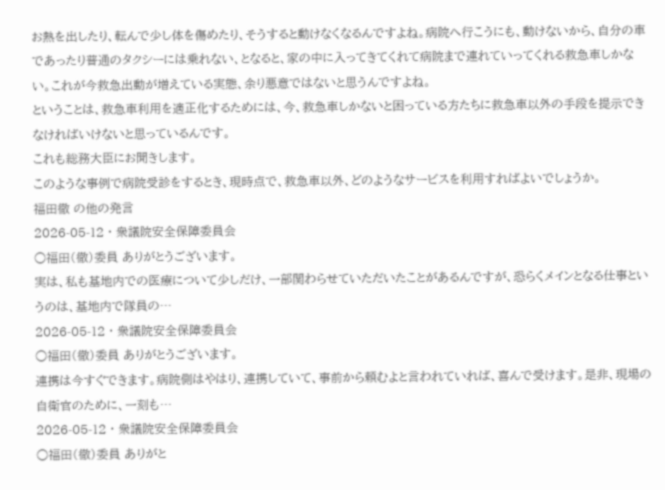お熱を出したり、転んで少し体を傷めたり、そうすると動けなくなるんですよね。病院へ行こうにも、動けないから、自分の車であったり普通のタクシーには乗れない、となると、家の中に入ってきてくれて病院まで連れていってくれる救急車しかない。これが今救急出動が増えている実態、余り悪意ではないと思うんですよね。
ということは、救急車利用を適正化するためには、今、救急車しかないと困っている方たちに救急車以外の手段を提示できなければいけないと思っているんです。
これも総務大臣にお聞きします。
このような事例で病院受診をするとき、現時点で、救急車以外、どのようなサービスを利用すればよいでしょうか。
福田徹 の他の発言
2026-05-12 · 衆議院安全保障委員会
○福田(徹)委員 ありがとうございます。
実は、私も基地内での医療について少しだけ、一部関わらせていただいたことがあるんですが、恐らくメインとなる仕事というのは、基地内で隊員の…
2026-05-12 · 衆議院安全保障委員会
○福田(徹)委員 ありがとうございます。
連携は今すぐできます。病院側はやはり、連携していて、事前から頼むよと言われていれば、喜んで受けます。是非、現場の自衛官のために、一刻も…
2026-05-12 · 衆議院安全保障委員会
○福田(徹)委員 ありがと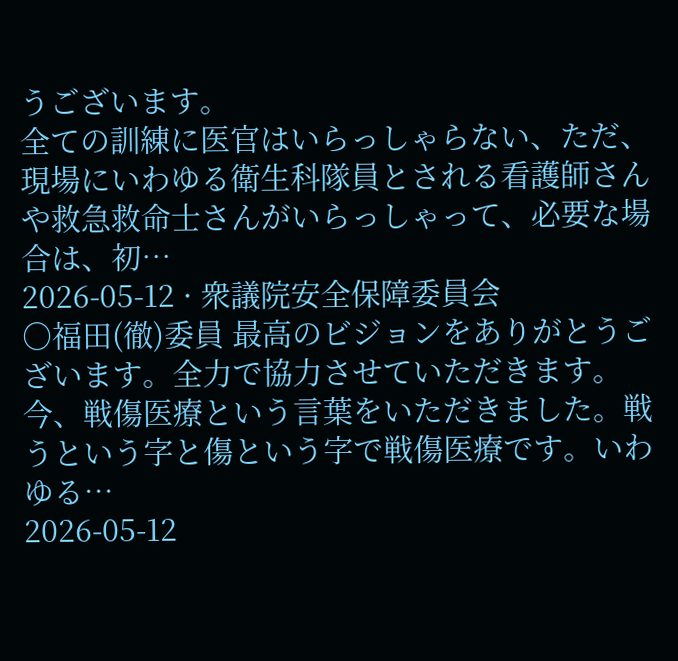うございます。
全ての訓練に医官はいらっしゃらない、ただ、現場にいわゆる衛生科隊員とされる看護師さんや救急救命士さんがいらっしゃって、必要な場合は、初…
2026-05-12 · 衆議院安全保障委員会
○福田(徹)委員 最高のビジョンをありがとうございます。全力で協力させていただきます。
今、戦傷医療という言葉をいただきました。戦うという字と傷という字で戦傷医療です。いわゆる…
2026-05-12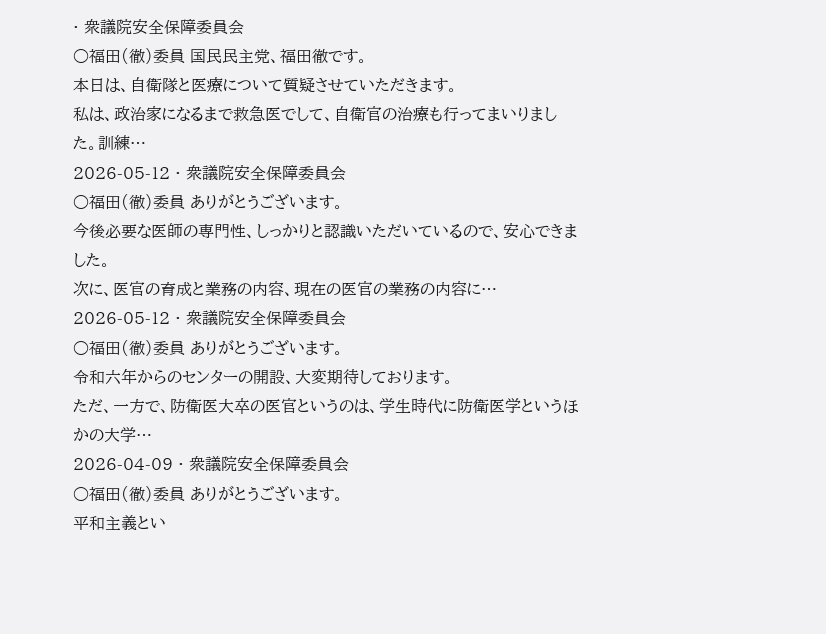· 衆議院安全保障委員会
○福田(徹)委員 国民民主党、福田徹です。
本日は、自衛隊と医療について質疑させていただきます。
私は、政治家になるまで救急医でして、自衛官の治療も行ってまいりました。訓練…
2026-05-12 · 衆議院安全保障委員会
○福田(徹)委員 ありがとうございます。
今後必要な医師の専門性、しっかりと認識いただいているので、安心できました。
次に、医官の育成と業務の内容、現在の医官の業務の内容に…
2026-05-12 · 衆議院安全保障委員会
○福田(徹)委員 ありがとうございます。
令和六年からのセンターの開設、大変期待しております。
ただ、一方で、防衛医大卒の医官というのは、学生時代に防衛医学というほかの大学…
2026-04-09 · 衆議院安全保障委員会
○福田(徹)委員 ありがとうございます。
平和主義とい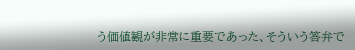う価値観が非常に重要であった、そういう答弁で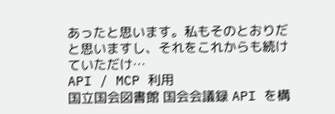あったと思います。私もそのとおりだと思いますし、それをこれからも続けていただけ…
API / MCP 利用
国立国会図書館 国会会議録 API を構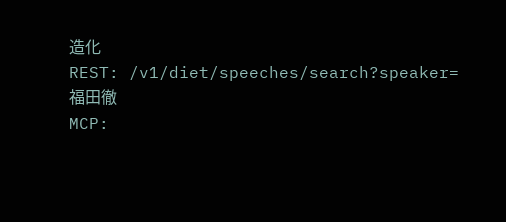造化
REST: /v1/diet/speeches/search?speaker=福田徹
MCP: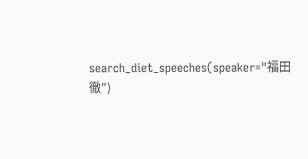search_diet_speeches(speaker="福田徹")